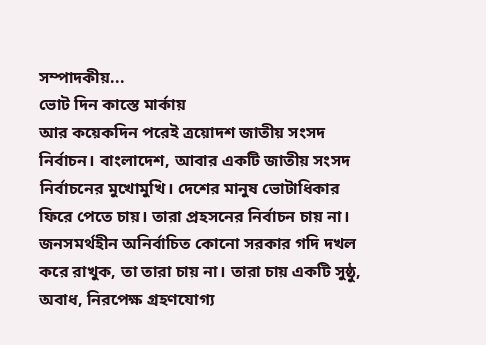সম্পাদকীয়...
ভোট দিন কাস্তে মার্কায়
আর কয়েকদিন পরেই ত্রয়োদশ জাতীয় সংসদ নির্বাচন। বাংলাদেশ, আবার একটি জাতীয় সংসদ নির্বাচনের মুখোমুখি। দেশের মানুষ ভোটাধিকার ফিরে পেতে চায়। তারা প্রহসনের নির্বাচন চায় না। জনসমর্থহীন অনির্বাচিত কোনো সরকার গদি দখল করে রাখুক, তা তারা চায় না। তারা চায় একটি সুষ্ঠু, অবাধ, নিরপেক্ষ গ্রহণযোগ্য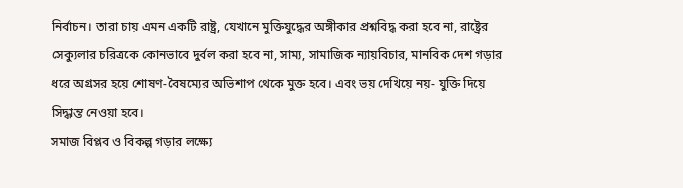নির্বাচন। তারা চায় এমন একটি রাষ্ট্র, যেখানে মুক্তিযুদ্ধের অঙ্গীকার প্রশ্নবিদ্ধ করা হবে না, রাষ্ট্রের সেক্যুলার চরিত্রকে কোনভাবে দুর্বল করা হবে না, সাম্য, সামাজিক ন্যায়বিচার, মানবিক দেশ গড়ার ধরে অগ্রসর হয়ে শোষণ-বৈষম্যের অভিশাপ থেকে মুক্ত হবে। এবং ভয় দেখিয়ে নয়- যুক্তি দিয়ে সিদ্ধান্ত নেওয়া হবে।
সমাজ বিপ্লব ও বিকল্প গড়ার লক্ষ্যে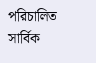পরিচালিত সার্বিক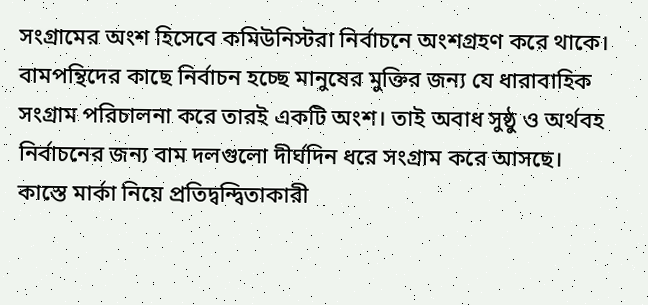সংগ্রামের অংশ হিসেবে কমিউনিস্টরা নির্বাচনে অংশগ্রহণ করে থাকে। বামপন্থিদের কাছে নির্বাচন হচ্ছে মানুষের মুক্তির জন্য যে ধারাবাহিক সংগ্রাম পরিচালনা করে তারই একটি অংশ। তাই অবাধ সুষ্ঠু ও অর্থবহ নির্বাচনের জন্য বাম দলগুলো দীর্ঘদিন ধরে সংগ্রাম করে আসছে।
কাস্তে মার্কা নিয়ে প্রতিদ্বন্দ্বিতাকারী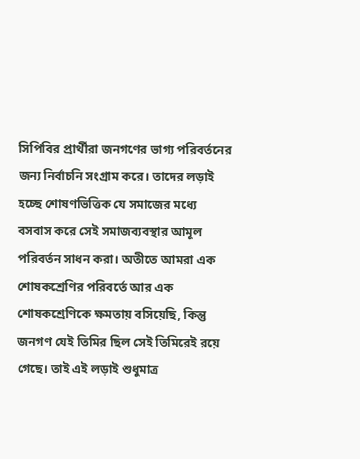সিপিবির প্রার্থীরা জনগণের ভাগ্য পরিবর্তনের জন্য নির্বাচনি সংগ্রাম করে। তাদের লড়াই হচ্ছে শোষণভিত্তিক যে সমাজের মধ্যে বসবাস করে সেই সমাজব্যবস্থার আমূল পরিবর্তন সাধন করা। অতীতে আমরা এক শোষকশ্রেণির পরিবর্তে আর এক শোষকশ্রেণিকে ক্ষমতায় বসিয়েছি, কিন্তু জনগণ যেই তিমির ছিল সেই তিমিরেই রয়ে গেছে। তাই এই লড়াই শুধুমাত্র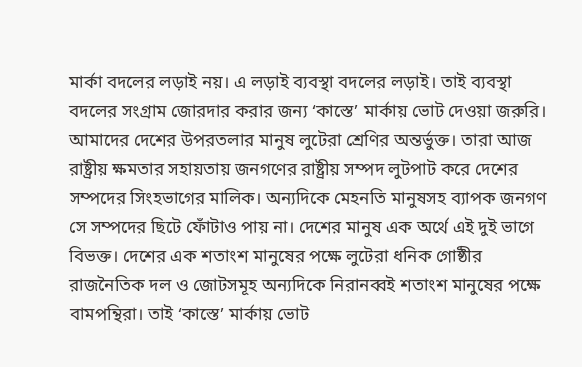মার্কা বদলের লড়াই নয়। এ লড়াই ব্যবস্থা বদলের লড়াই। তাই ব্যবস্থা বদলের সংগ্রাম জোরদার করার জন্য ‘কাস্তে’ মার্কায় ভোট দেওয়া জরুরি।
আমাদের দেশের উপরতলার মানুষ লুটেরা শ্রেণির অন্তর্ভুক্ত। তারা আজ রাষ্ট্রীয় ক্ষমতার সহায়তায় জনগণের রাষ্ট্রীয় সম্পদ লুটপাট করে দেশের সম্পদের সিংহভাগের মালিক। অন্যদিকে মেহনতি মানুষসহ ব্যাপক জনগণ সে সম্পদের ছিটে ফোঁটাও পায় না। দেশের মানুষ এক অর্থে এই দুই ভাগে বিভক্ত। দেশের এক শতাংশ মানুষের পক্ষে লুটেরা ধনিক গোষ্ঠীর রাজনৈতিক দল ও জোটসমূহ অন্যদিকে নিরানব্বই শতাংশ মানুষের পক্ষে বামপন্থিরা। তাই ‘কাস্তে’ মার্কায় ভোট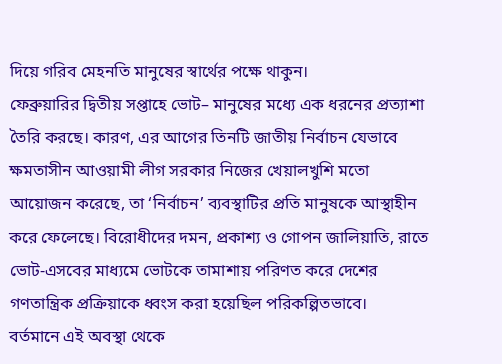দিয়ে গরিব মেহনতি মানুষের স্বার্থের পক্ষে থাকুন।
ফেব্রুয়ারির দ্বিতীয় সপ্তাহে ভোট– মানুষের মধ্যে এক ধরনের প্রত্যাশা তৈরি করছে। কারণ, এর আগের তিনটি জাতীয় নির্বাচন যেভাবে ক্ষমতাসীন আওয়ামী লীগ সরকার নিজের খেয়ালখুশি মতো আয়োজন করেছে, তা ‘নির্বাচন’ ব্যবস্থাটির প্রতি মানুষকে আস্থাহীন করে ফেলেছে। বিরোধীদের দমন, প্রকাশ্য ও গোপন জালিয়াতি, রাতে ভোট-এসবের মাধ্যমে ভোটকে তামাশায় পরিণত করে দেশের গণতান্ত্রিক প্রক্রিয়াকে ধ্বংস করা হয়েছিল পরিকল্পিতভাবে।
বর্তমানে এই অবস্থা থেকে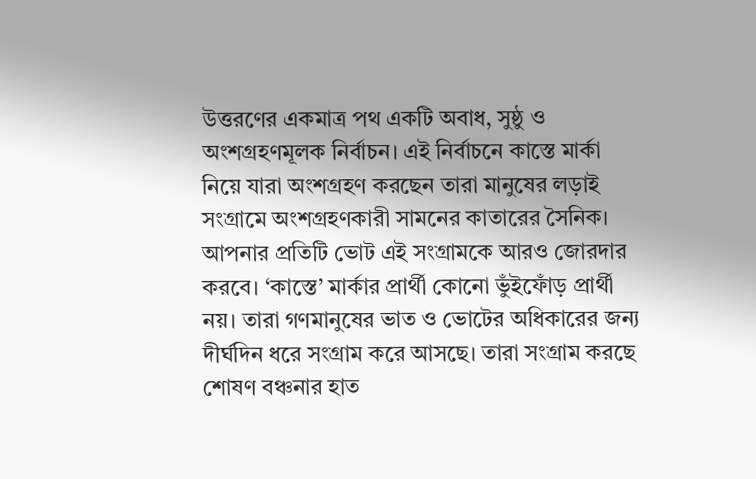উত্তরণের একমাত্র পথ একটি অবাধ, সুষ্ঠু ও অংশগ্রহণমূলক নির্বাচন। এই নির্বাচনে কাস্তে মার্কা নিয়ে যারা অংশগ্রহণ করছেন তারা মানুষের লড়াই সংগ্রামে অংশগ্রহণকারী সামনের কাতারের সৈনিক। আপনার প্রতিটি ভোট এই সংগ্রামকে আরও জোরদার করবে। ‘কাস্তে’ মার্কার প্রার্থী কোনো ভুঁইফোঁড় প্রার্থী নয়। তারা গণমানুষের ভাত ও ভোটের অধিকারের জন্য দীর্ঘদিন ধরে সংগ্রাম করে আসছে। তারা সংগ্রাম করছে শোষণ বঞ্চনার হাত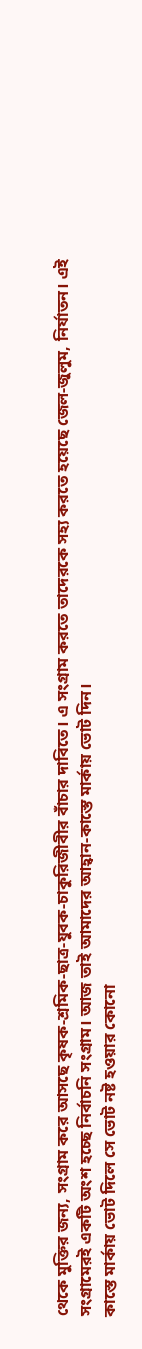থেকে মুক্তির জন্য, সংগ্রাম করে আসছে কৃষক-শ্রমিক-ছাত্র-যুবক-চাকুরিজীবীর বাঁচার দাবিতে। এ সংগ্রাম করতে তাদেরকে সহ্য করতে হয়েছে জেল-জুলুম, নির্যাতন। এই সংগ্রামেরই একটি অংশ হচ্ছে নির্বাচনি সংগ্রাম। আজ তাই আমাদের আহ্বান-কাস্তে মার্কায় ভোট দিন।
কাস্তে মার্কায় ভোট দিলে সে ভোট নষ্ট হওয়ার কোনো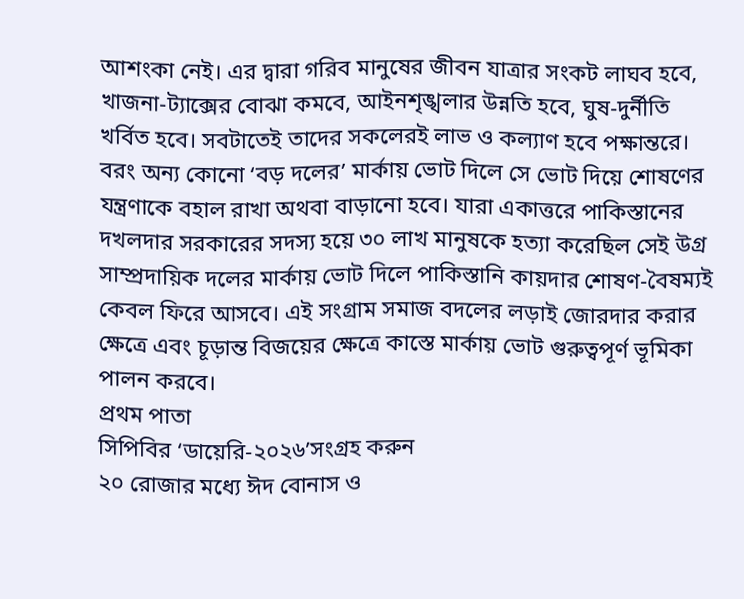আশংকা নেই। এর দ্বারা গরিব মানুষের জীবন যাত্রার সংকট লাঘব হবে, খাজনা-ট্যাক্সের বোঝা কমবে, আইনশৃঙ্খলার উন্নতি হবে, ঘুষ-দুর্নীতি খর্বিত হবে। সবটাতেই তাদের সকলেরই লাভ ও কল্যাণ হবে পক্ষান্তরে। বরং অন্য কোনো ‘বড় দলের’ মার্কায় ভোট দিলে সে ভোট দিয়ে শোষণের যন্ত্রণাকে বহাল রাখা অথবা বাড়ানো হবে। যারা একাত্তরে পাকিস্তানের দখলদার সরকারের সদস্য হয়ে ৩০ লাখ মানুষকে হত্যা করেছিল সেই উগ্র সাম্প্রদায়িক দলের মার্কায় ভোট দিলে পাকিস্তানি কায়দার শোষণ-বৈষম্যই কেবল ফিরে আসবে। এই সংগ্রাম সমাজ বদলের লড়াই জোরদার করার ক্ষেত্রে এবং চূড়ান্ত বিজয়ের ক্ষেত্রে কাস্তে মার্কায় ভোট গুরুত্বপূর্ণ ভূমিকা পালন করবে।
প্রথম পাতা
সিপিবির ‘ডায়েরি-২০২৬’সংগ্রহ করুন
২০ রোজার মধ্যে ঈদ বোনাস ও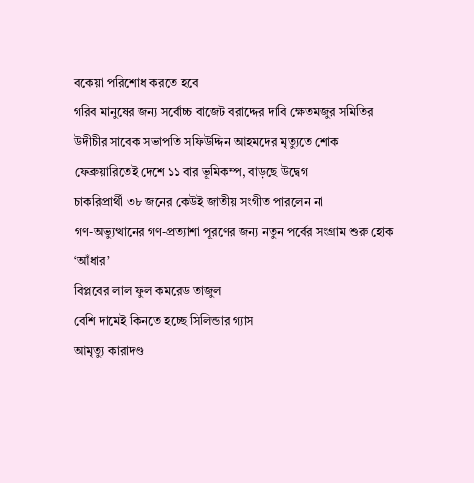বকেয়া পরিশোধ করতে হবে
গরিব মানুষের জন্য সর্বোচ্চ বাজেট বরাদ্দের দাবি ক্ষেতমজুর সমিতির
উদীচীর সাবেক সভাপতি সফিউদ্দিন আহমদের মৃত্যুতে শোক
ফেব্রুয়ারিতেই দেশে ১১ বার ভূমিকম্প, বাড়ছে উদ্বেগ
চাকরিপ্রার্থী ৩৮ জনের কেউই জাতীয় সংগীত পারলেন না
গণ-অভ্যুত্থানের গণ-প্রত্যাশা পূরণের জন্য নতুন পর্বের সংগ্রাম শুরু হোক
‘আঁধার’
বিপ্লবের লাল ফুল কমরেড তাজুল
বেশি দামেই কিনতে হচ্ছে সিলিন্ডার গ্যাস
আমৃত্যু কারাদণ্ড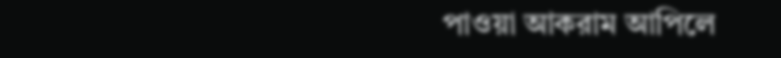পাওয়া আকরাম আপিলে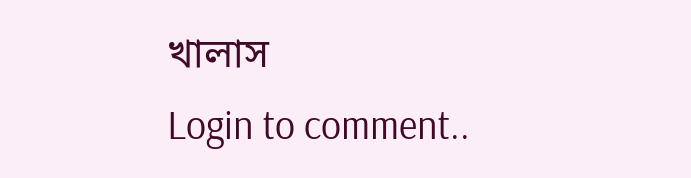খালাস
Login to comment..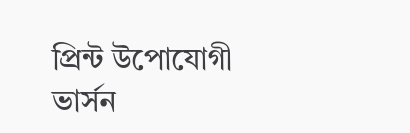প্রিন্ট উপোযোগী ভার্সন